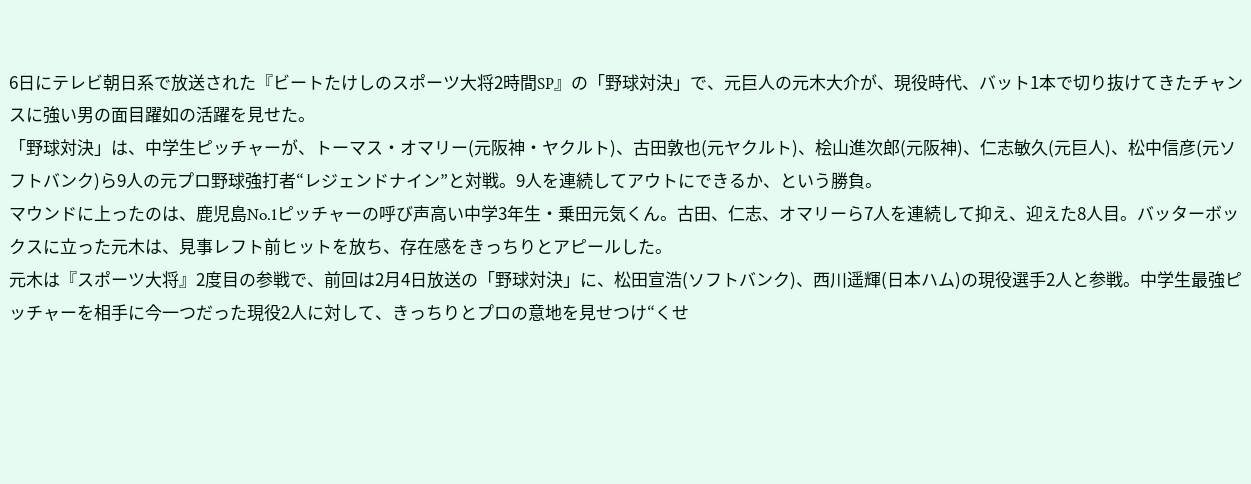6日にテレビ朝日系で放送された『ビートたけしのスポーツ大将2時間SP』の「野球対決」で、元巨人の元木大介が、現役時代、バット1本で切り抜けてきたチャンスに強い男の面目躍如の活躍を見せた。
「野球対決」は、中学生ピッチャーが、トーマス・オマリー(元阪神・ヤクルト)、古田敦也(元ヤクルト)、桧山進次郎(元阪神)、仁志敏久(元巨人)、松中信彦(元ソフトバンク)ら9人の元プロ野球強打者“レジェンドナイン”と対戦。9人を連続してアウトにできるか、という勝負。
マウンドに上ったのは、鹿児島No.1ピッチャーの呼び声高い中学3年生・乗田元気くん。古田、仁志、オマリーら7人を連続して抑え、迎えた8人目。バッターボックスに立った元木は、見事レフト前ヒットを放ち、存在感をきっちりとアピールした。
元木は『スポーツ大将』2度目の参戦で、前回は2月4日放送の「野球対決」に、松田宣浩(ソフトバンク)、西川遥輝(日本ハム)の現役選手2人と参戦。中学生最強ピッチャーを相手に今一つだった現役2人に対して、きっちりとプロの意地を見せつけ“くせ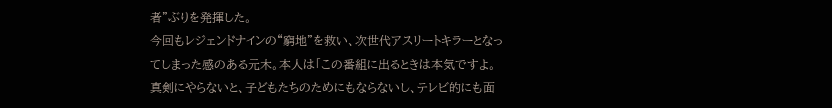者”ぶりを発揮した。
今回もレジェンドナインの“窮地”を救い、次世代アスリートキラーとなってしまった感のある元木。本人は「この番組に出るときは本気ですよ。真剣にやらないと、子どもたちのためにもならないし、テレビ的にも面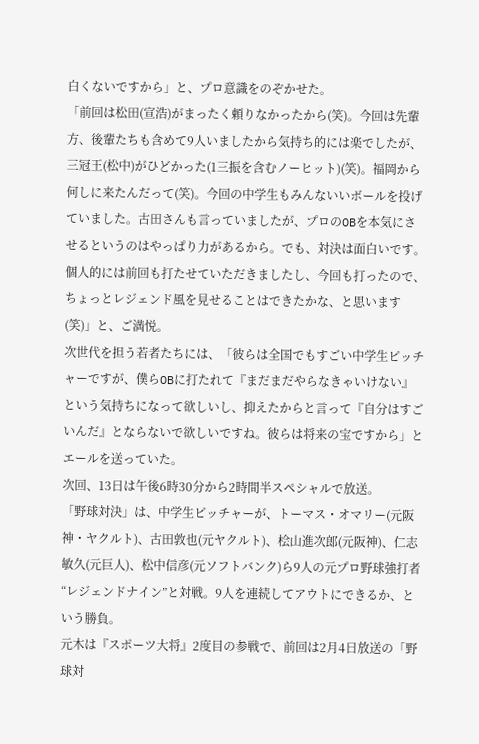白くないですから」と、プロ意識をのぞかせた。
「前回は松田(宣浩)がまったく頼りなかったから(笑)。今回は先輩方、後輩たちも含めて9人いましたから気持ち的には楽でしたが、三冠王(松中)がひどかった(1三振を含むノーヒット)(笑)。福岡から何しに来たんだって(笑)。今回の中学生もみんないいボールを投げていました。古田さんも言っていましたが、プロのOBを本気にさせるというのはやっぱり力があるから。でも、対決は面白いです。個人的には前回も打たせていただきましたし、今回も打ったので、ちょっとレジェンド風を見せることはできたかな、と思います(笑)」と、ご満悦。
次世代を担う若者たちには、「彼らは全国でもすごい中学生ピッチャーですが、僕らOBに打たれて『まだまだやらなきゃいけない』という気持ちになって欲しいし、抑えたからと言って『自分はすごいんだ』とならないで欲しいですね。彼らは将来の宝ですから」とエールを送っていた。
次回、13日は午後6時30分から2時間半スペシャルで放送。
「野球対決」は、中学生ピッチャーが、トーマス・オマリー(元阪神・ヤクルト)、古田敦也(元ヤクルト)、桧山進次郎(元阪神)、仁志敏久(元巨人)、松中信彦(元ソフトバンク)ら9人の元プロ野球強打者“レジェンドナイン”と対戦。9人を連続してアウトにできるか、という勝負。
元木は『スポーツ大将』2度目の参戦で、前回は2月4日放送の「野球対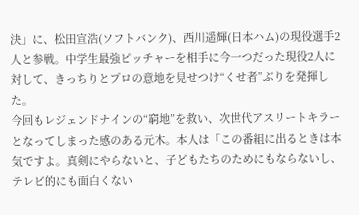決」に、松田宣浩(ソフトバンク)、西川遥輝(日本ハム)の現役選手2人と参戦。中学生最強ピッチャーを相手に今一つだった現役2人に対して、きっちりとプロの意地を見せつけ“くせ者”ぶりを発揮した。
今回もレジェンドナインの“窮地”を救い、次世代アスリートキラーとなってしまった感のある元木。本人は「この番組に出るときは本気ですよ。真剣にやらないと、子どもたちのためにもならないし、テレビ的にも面白くない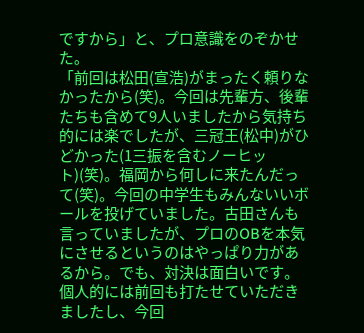ですから」と、プロ意識をのぞかせた。
「前回は松田(宣浩)がまったく頼りなかったから(笑)。今回は先輩方、後輩たちも含めて9人いましたから気持ち的には楽でしたが、三冠王(松中)がひどかった(1三振を含むノーヒット)(笑)。福岡から何しに来たんだって(笑)。今回の中学生もみんないいボールを投げていました。古田さんも言っていましたが、プロのOBを本気にさせるというのはやっぱり力があるから。でも、対決は面白いです。個人的には前回も打たせていただきましたし、今回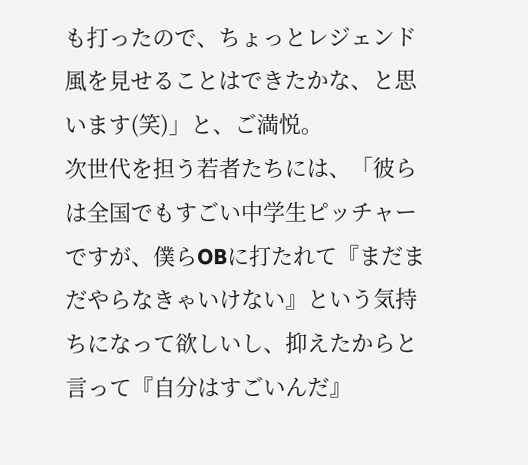も打ったので、ちょっとレジェンド風を見せることはできたかな、と思います(笑)」と、ご満悦。
次世代を担う若者たちには、「彼らは全国でもすごい中学生ピッチャーですが、僕らOBに打たれて『まだまだやらなきゃいけない』という気持ちになって欲しいし、抑えたからと言って『自分はすごいんだ』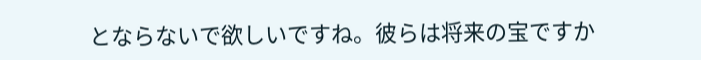とならないで欲しいですね。彼らは将来の宝ですか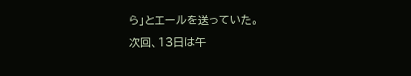ら」とエールを送っていた。
次回、13日は午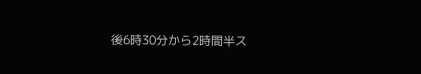後6時30分から2時間半ス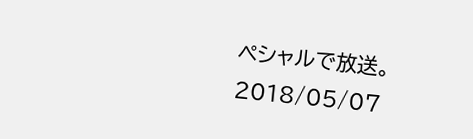ペシャルで放送。
2018/05/07